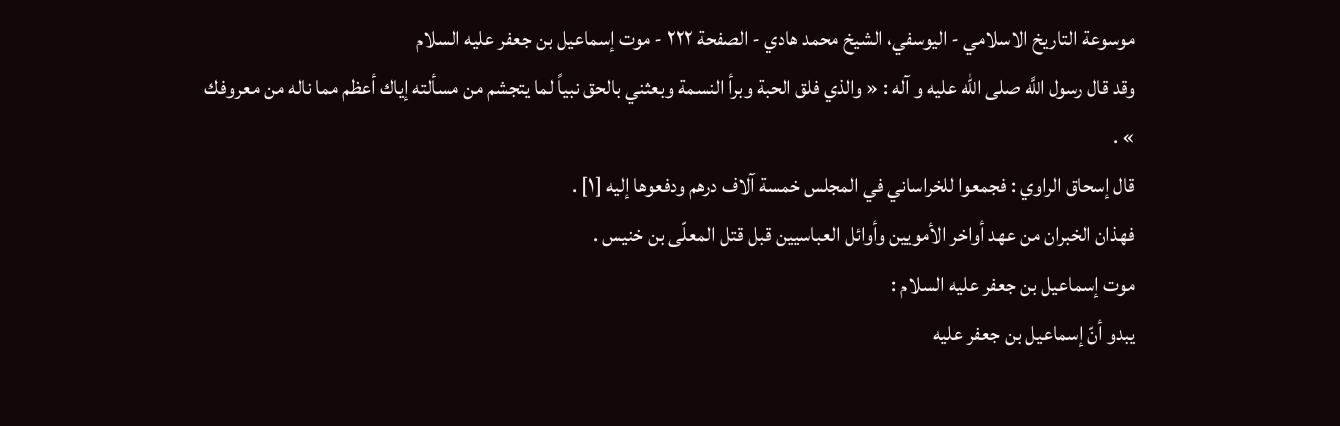موسوعة التاريخ الاسلامي - اليوسفي، الشيخ محمد هادي - الصفحة ٢٢٢ - موت إسماعيل بن جعفر عليه السلام
وقد قال رسول اللَّه صلى الله عليه و آله : « والذي فلق الحبة وبرأ النسمة وبعثني بالحق نبياً لما يتجشم من مسألته إياك أعظم مما ناله من معروفك » .
قال إسحاق الراوي : فجمعوا للخراساني في المجلس خمسة آلاف درهم ودفعوها إليه [١] .
فهذان الخبران من عهد أواخر الأمويين وأوائل العباسيين قبل قتل المعلّى بن خنيس .
موت إسماعيل بن جعفر عليه السلام :
يبدو أنّ إسماعيل بن جعفر عليه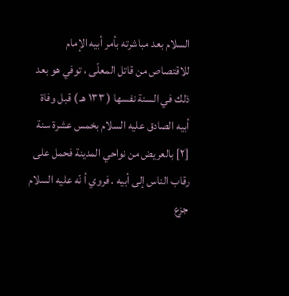السلام بعد مباشرته بأمر أبيه الإمام للاقتصاص من قاتل المعلّى ، توفي هو بعد ذلك في السنة نفسها ( ١٣٣ هـ ) قبل وفاة أبيه الصادق عليه السلام بخمس عشرة سنة [٢] بالعريض من نواحي المدينة فحمل على رقاب الناس إلى أبيه . فروي أ نّه عليه السلام جزع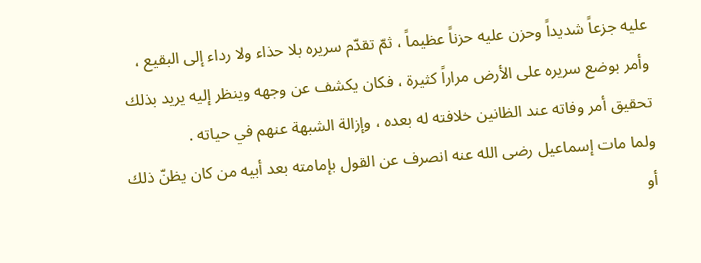عليه جزعاً شديداً وحزن عليه حزناً عظيماً ، ثمّ تقدّم سريره بلا حذاء ولا رداء إلى البقيع ، وأمر بوضع سريره على الأرض مراراً كثيرة ، فكان يكشف عن وجهه وينظر إليه يريد بذلك تحقيق أمر وفاته عند الظانين خلافته له بعده ، وإزالة الشبهة عنهم في حياته .
ولما مات إسماعيل رضى الله عنه انصرف عن القول بإمامته بعد أبيه من كان يظنّ ذلك أو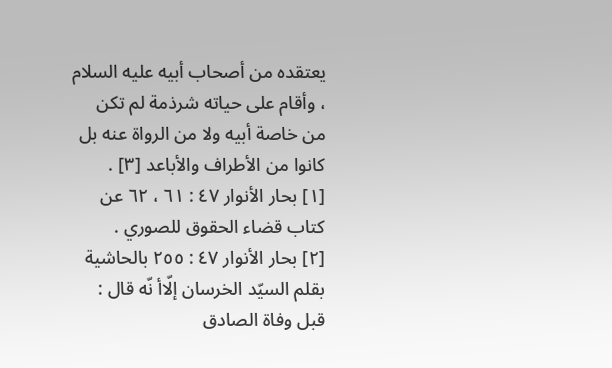يعتقده من أصحاب أبيه عليه السلام ، وأقام على حياته شرذمة لم تكن من خاصة أبيه ولا من الرواة عنه بل كانوا من الأطراف والأباعد [٣] .
[١] بحار الأنوار ٤٧ : ٦١ ، ٦٢ عن كتاب قضاء الحقوق للصوري .
[٢] بحار الأنوار ٤٧ : ٢٥٥ بالحاشية بقلم السيّد الخرسان إلّاأ نّه قال : قبل وفاة الصادق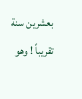بعشرين سنة تقريباً ! وهو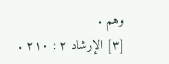وهم .
[٣] الإرشاد ٢ : ٢١٠ .